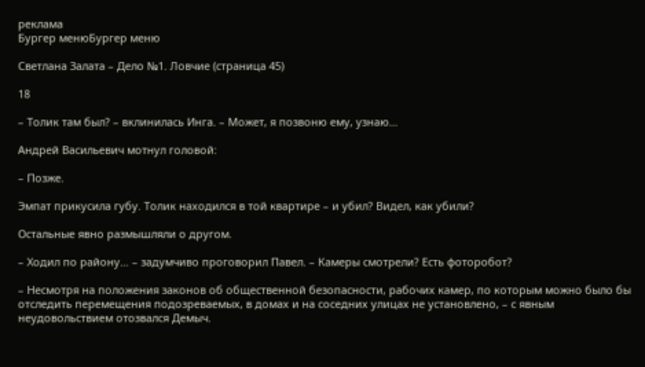реклама
Бургер менюБургер меню

Светлана Залата – Дело №1. Ловчие (страница 45)

18

– Толик там был? – вклинилась Инга. – Может, я позвоню ему, узнаю…

Андрей Васильевич мотнул головой:

– Позже.

Эмпат прикусила губу. Толик находился в той квартире – и убил? Видел, как убили?

Остальные явно размышляли о другом.

– Ходил по району… – задумчиво проговорил Павел. – Камеры смотрели? Есть фоторобот?

– Несмотря на положения законов об общественной безопасности, рабочих камер, по которым можно было бы отследить перемещения подозреваемых, в домах и на соседних улицах не установлено, – с явным неудовольствием отозвался Демыч.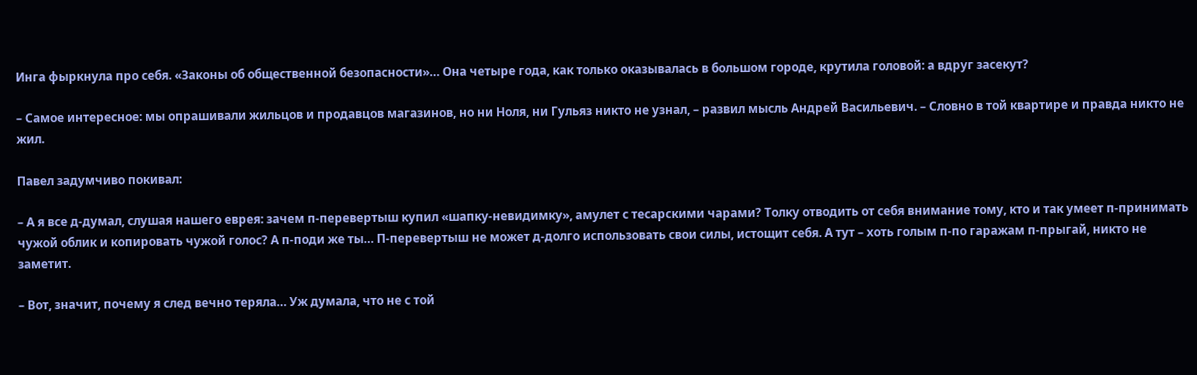Инга фыркнула про себя. «Законы об общественной безопасности»… Она четыре года, как только оказывалась в большом городе, крутила головой: а вдруг засекут?

– Самое интересное: мы опрашивали жильцов и продавцов магазинов, но ни Ноля, ни Гульяз никто не узнал, – развил мысль Андрей Васильевич. – Словно в той квартире и правда никто не жил.

Павел задумчиво покивал:

– А я все д-думал, слушая нашего еврея: зачем п-перевертыш купил «шапку-невидимку», амулет с тесарскими чарами? Толку отводить от себя внимание тому, кто и так умеет п-принимать чужой облик и копировать чужой голос? А п-поди же ты… П-перевертыш не может д-долго использовать свои силы, истощит себя. А тут – хоть голым п-по гаражам п-прыгай, никто не заметит.

– Вот, значит, почему я след вечно теряла… Уж думала, что не с той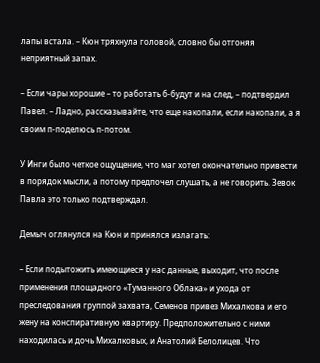лапы встала. – Кюн тряхнула головой, словно бы отгоняя неприятный запах.

– Если чары хорошие – то работать б-будут и на след, – подтвердил Павел. – Ладно, рассказывайте, что еще накопали, если накопали, а я своим п-поделюсь п-потом.

У Инги было четкое ощущение, что маг хотел окончательно привести в порядок мысли, а потому предпочел слушать, а не говорить. Зевок Павла это только подтверждал.

Демыч оглянулся на Кюн и принялся излагать:

– Если подытожить имеющиеся у нас данные, выходит, что после применения площадного «Туманного Облака» и ухода от преследования группой захвата, Семенов привез Михалкова и его жену на конспиративную квартиру. Предположительно с ними находилась и дочь Михалковых, и Анатолий Белолицев. Что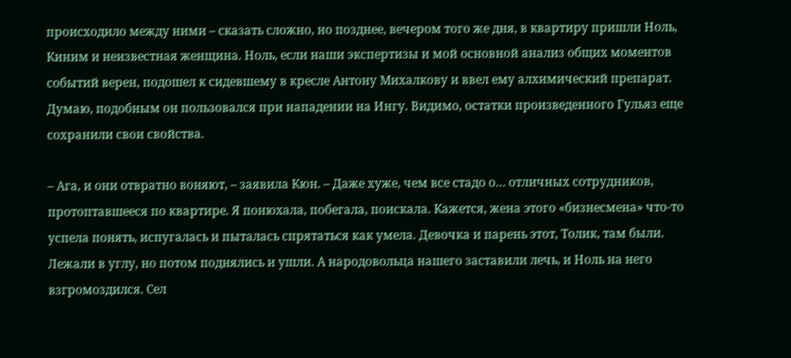происходило между ними – сказать сложно, но позднее, вечером того же дня, в квартиру пришли Ноль, Киним и неизвестная женщина. Ноль, если наши экспертизы и мой основной анализ общих моментов событий верен, подошел к сидевшему в кресле Антону Михалкову и ввел ему алхимический препарат. Думаю, подобным он пользовался при нападении на Ингу. Видимо, остатки произведенного Гульяз еще сохранили свои свойства.

– Ага, и они отвратно воняют, – заявила Кюн. – Даже хуже, чем все стадо о… отличных сотрудников, протоптавшееся по квартире. Я понюхала, побегала, поискала. Кажется, жена этого «бизнесмена» что-то успела понять, испугалась и пыталась спрятаться как умела. Девочка и парень этот, Толик, там были. Лежали в углу, но потом поднялись и ушли. А народовольца нашего заставили лечь, и Ноль на него взгромоздился. Сел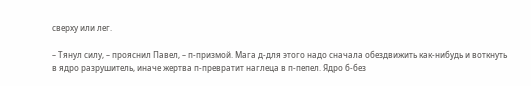сверху или лег.

– Тянул силу, – прояснил Павел, – п-призмой. Мага д-для этого надо сначала обездвижить как-нибудь и воткнуть в ядро разрушитель, иначе жертва п-превратит наглеца в п-пепел. Ядро б-без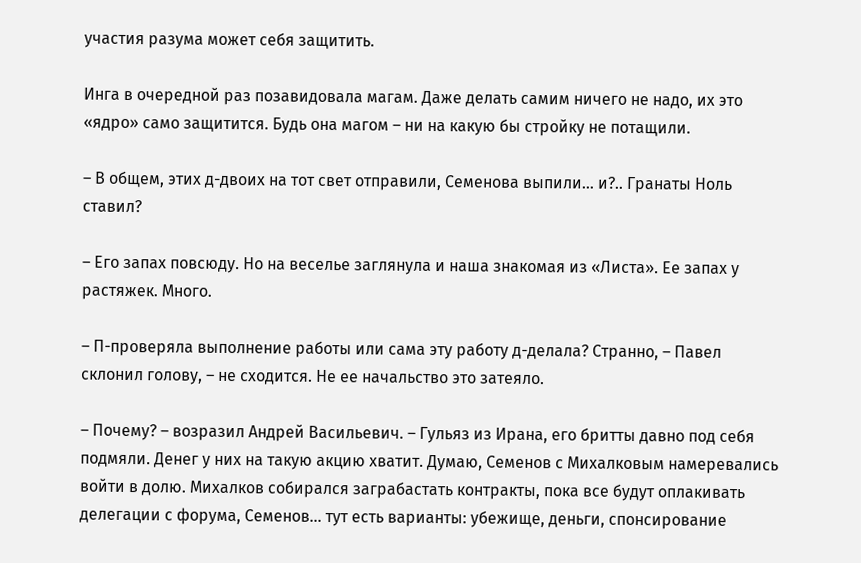участия разума может себя защитить.

Инга в очередной раз позавидовала магам. Даже делать самим ничего не надо, их это «ядро» само защитится. Будь она магом – ни на какую бы стройку не потащили.

– В общем, этих д-двоих на тот свет отправили, Семенова выпили… и?.. Гранаты Ноль ставил?

– Его запах повсюду. Но на веселье заглянула и наша знакомая из «Листа». Ее запах у растяжек. Много.

– П-проверяла выполнение работы или сама эту работу д-делала? Странно, – Павел склонил голову, – не сходится. Не ее начальство это затеяло.

– Почему? – возразил Андрей Васильевич. – Гульяз из Ирана, его бритты давно под себя подмяли. Денег у них на такую акцию хватит. Думаю, Семенов с Михалковым намеревались войти в долю. Михалков собирался заграбастать контракты, пока все будут оплакивать делегации с форума, Семенов… тут есть варианты: убежище, деньги, спонсирование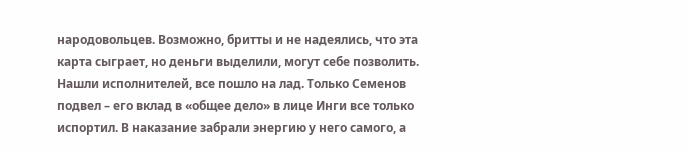народовольцев. Возможно, бритты и не надеялись, что эта карта сыграет, но деньги выделили, могут себе позволить. Нашли исполнителей, все пошло на лад. Только Семенов подвел – его вклад в «общее дело» в лице Инги все только испортил. В наказание забрали энергию у него самого, а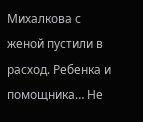Михалкова с женой пустили в расход. Ребенка и помощника… Не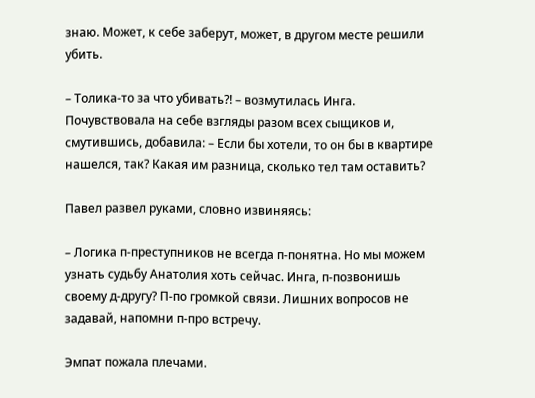знаю. Может, к себе заберут, может, в другом месте решили убить.

– Толика-то за что убивать?! – возмутилась Инга. Почувствовала на себе взгляды разом всех сыщиков и, смутившись, добавила: – Если бы хотели, то он бы в квартире нашелся, так? Какая им разница, сколько тел там оставить?

Павел развел руками, словно извиняясь:

– Логика п-преступников не всегда п-понятна. Но мы можем узнать судьбу Анатолия хоть сейчас. Инга, п-позвонишь своему д-другу? П-по громкой связи. Лишних вопросов не задавай, напомни п-про встречу.

Эмпат пожала плечами.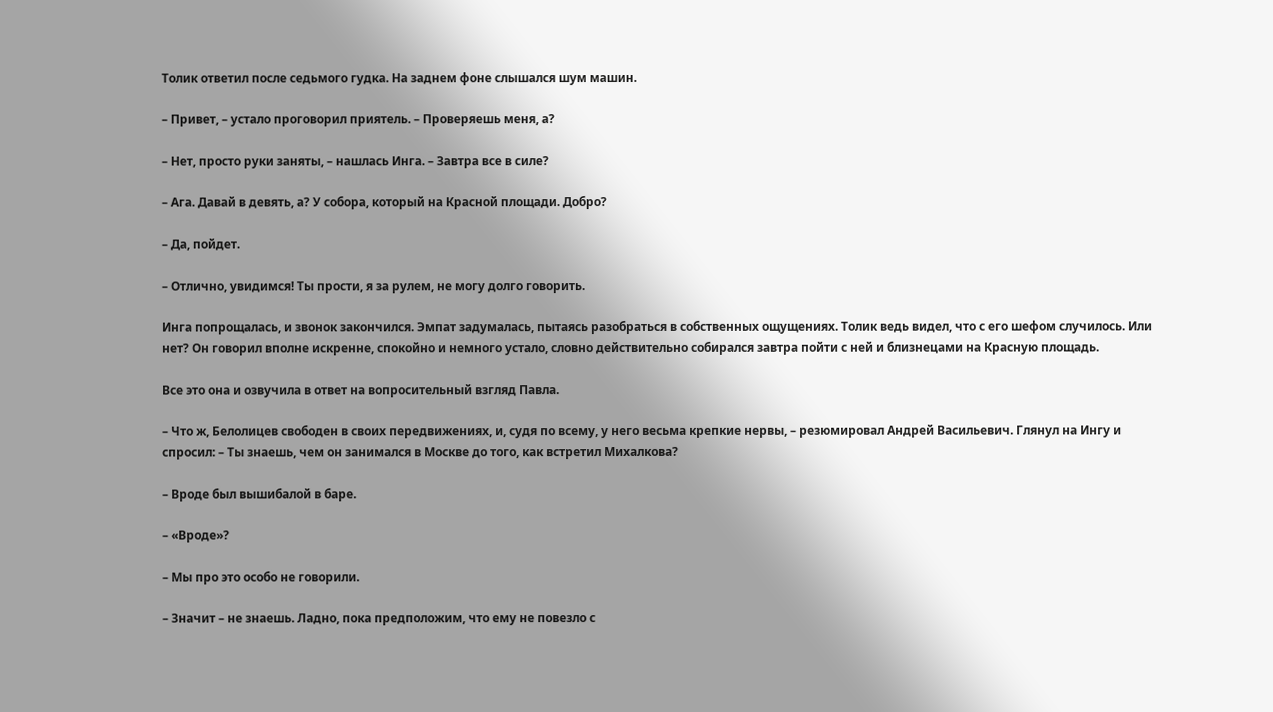Толик ответил после седьмого гудка. На заднем фоне слышался шум машин.

– Привет, – устало проговорил приятель. – Проверяешь меня, а?

– Нет, просто руки заняты, – нашлась Инга. – Завтра все в силе?

– Ага. Давай в девять, а? У собора, который на Красной площади. Добро?

– Да, пойдет.

– Отлично, увидимся! Ты прости, я за рулем, не могу долго говорить.

Инга попрощалась, и звонок закончился. Эмпат задумалась, пытаясь разобраться в собственных ощущениях. Толик ведь видел, что с его шефом случилось. Или нет? Он говорил вполне искренне, спокойно и немного устало, словно действительно собирался завтра пойти с ней и близнецами на Красную площадь.

Все это она и озвучила в ответ на вопросительный взгляд Павла.

– Что ж, Белолицев свободен в своих передвижениях, и, судя по всему, у него весьма крепкие нервы, – резюмировал Андрей Васильевич. Глянул на Ингу и спросил: – Ты знаешь, чем он занимался в Москве до того, как встретил Михалкова?

– Вроде был вышибалой в баре.

– «Вроде»?

– Мы про это особо не говорили.

– Значит – не знаешь. Ладно, пока предположим, что ему не повезло с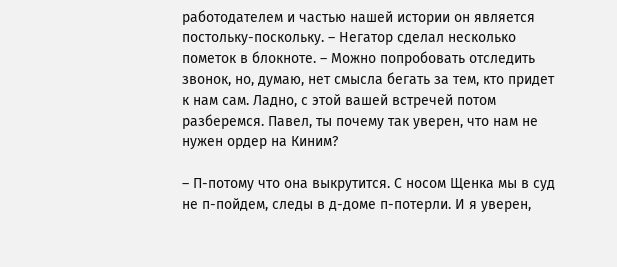работодателем и частью нашей истории он является постольку-поскольку. – Негатор сделал несколько пометок в блокноте. – Можно попробовать отследить звонок, но, думаю, нет смысла бегать за тем, кто придет к нам сам. Ладно, с этой вашей встречей потом разберемся. Павел, ты почему так уверен, что нам не нужен ордер на Киним?

– П-потому что она выкрутится. С носом Щенка мы в суд не п-пойдем, следы в д-доме п-потерли. И я уверен,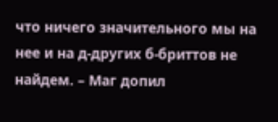что ничего значительного мы на нее и на д-других б-бриттов не найдем. – Маг допил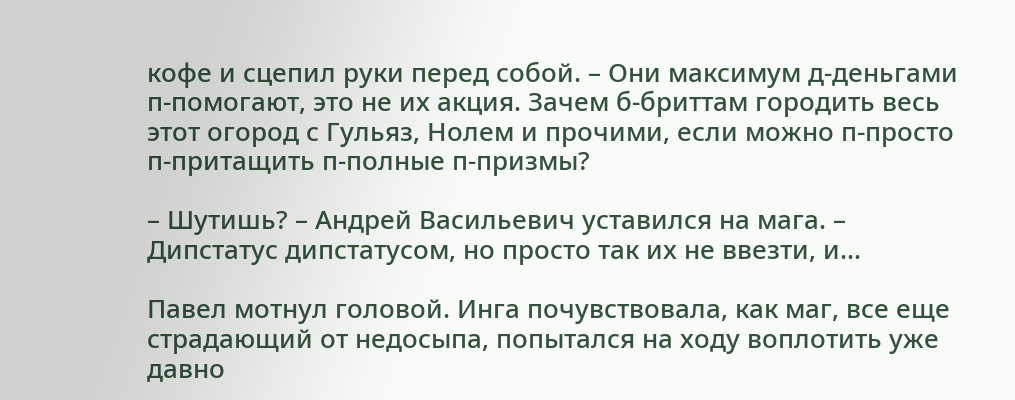кофе и сцепил руки перед собой. – Они максимум д-деньгами п-помогают, это не их акция. Зачем б-бриттам городить весь этот огород с Гульяз, Нолем и прочими, если можно п-просто п-притащить п-полные п-призмы?

– Шутишь? – Андрей Васильевич уставился на мага. – Дипстатус дипстатусом, но просто так их не ввезти, и…

Павел мотнул головой. Инга почувствовала, как маг, все еще страдающий от недосыпа, попытался на ходу воплотить уже давно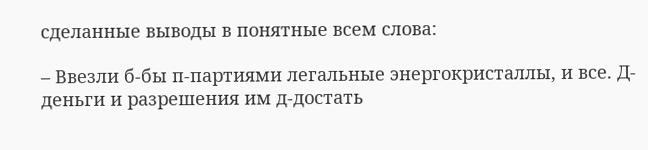сделанные выводы в понятные всем слова:

– Ввезли б-бы п-партиями легальные энергокристаллы, и все. Д-деньги и разрешения им д-достать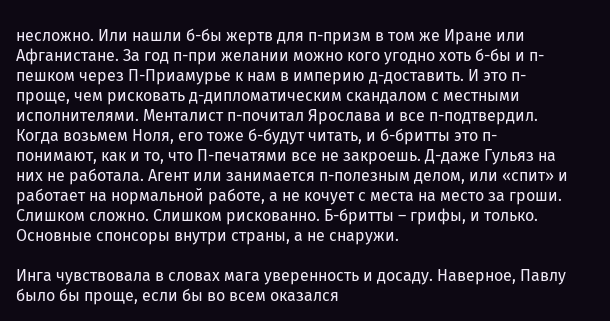несложно. Или нашли б-бы жертв для п-призм в том же Иране или Афганистане. За год п-при желании можно кого угодно хоть б-бы и п-пешком через П-Приамурье к нам в империю д-доставить. И это п-проще, чем рисковать д-дипломатическим скандалом с местными исполнителями. Менталист п-почитал Ярослава и все п-подтвердил. Когда возьмем Ноля, его тоже б-будут читать, и б-бритты это п-понимают, как и то, что П-печатями все не закроешь. Д-даже Гульяз на них не работала. Агент или занимается п-полезным делом, или «спит» и работает на нормальной работе, а не кочует с места на место за гроши. Слишком сложно. Слишком рискованно. Б-бритты – грифы, и только. Основные спонсоры внутри страны, а не снаружи.

Инга чувствовала в словах мага уверенность и досаду. Наверное, Павлу было бы проще, если бы во всем оказался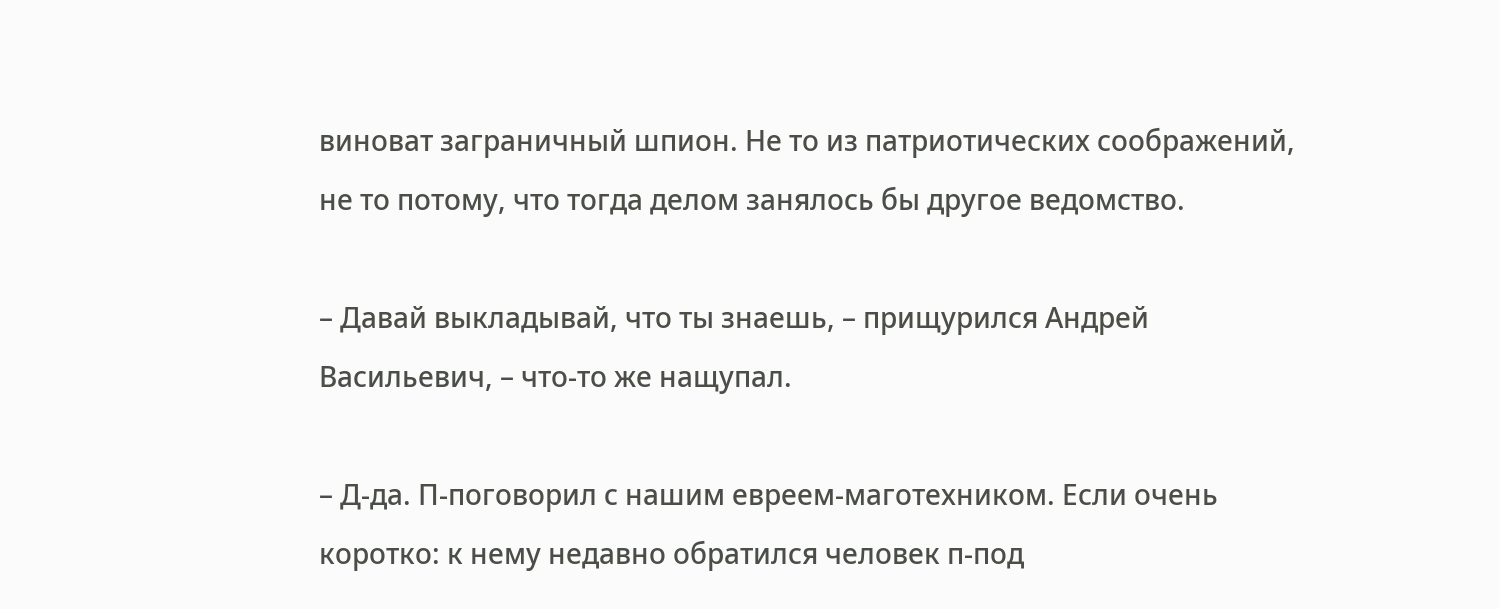виноват заграничный шпион. Не то из патриотических соображений, не то потому, что тогда делом занялось бы другое ведомство.

– Давай выкладывай, что ты знаешь, – прищурился Андрей Васильевич, – что-то же нащупал.

– Д-да. П-поговорил с нашим евреем-маготехником. Если очень коротко: к нему недавно обратился человек п-под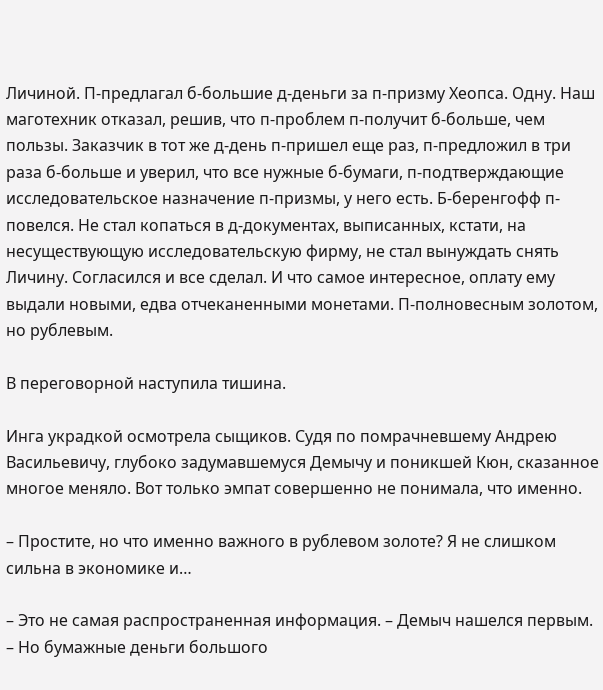Личиной. П-предлагал б-большие д-деньги за п-призму Хеопса. Одну. Наш маготехник отказал, решив, что п-проблем п-получит б-больше, чем пользы. Заказчик в тот же д-день п-пришел еще раз, п-предложил в три раза б-больше и уверил, что все нужные б-бумаги, п-подтверждающие исследовательское назначение п-призмы, у него есть. Б-беренгофф п-повелся. Не стал копаться в д-документах, выписанных, кстати, на несуществующую исследовательскую фирму, не стал вынуждать снять Личину. Согласился и все сделал. И что самое интересное, оплату ему выдали новыми, едва отчеканенными монетами. П-полновесным золотом, но рублевым.

В переговорной наступила тишина.

Инга украдкой осмотрела сыщиков. Судя по помрачневшему Андрею Васильевичу, глубоко задумавшемуся Демычу и поникшей Кюн, сказанное многое меняло. Вот только эмпат совершенно не понимала, что именно.

– Простите, но что именно важного в рублевом золоте? Я не слишком сильна в экономике и…

– Это не самая распространенная информация. – Демыч нашелся первым. – Но бумажные деньги большого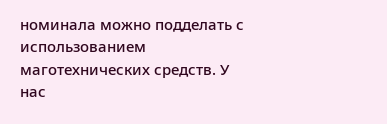номинала можно подделать с использованием маготехнических средств. У нас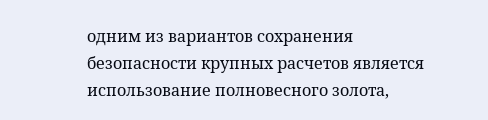одним из вариантов сохранения безопасности крупных расчетов является использование полновесного золота,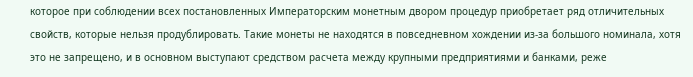которое при соблюдении всех постановленных Императорским монетным двором процедур приобретает ряд отличительных свойств, которые нельзя продублировать. Такие монеты не находятся в повседневном хождении из-за большого номинала, хотя это не запрещено, и в основном выступают средством расчета между крупными предприятиями и банками, реже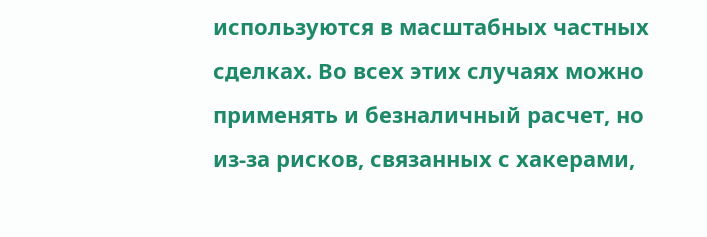используются в масштабных частных сделках. Во всех этих случаях можно применять и безналичный расчет, но из-за рисков, связанных с хакерами,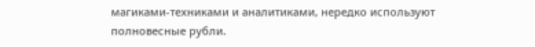магиками-техниками и аналитиками, нередко используют полновесные рубли.